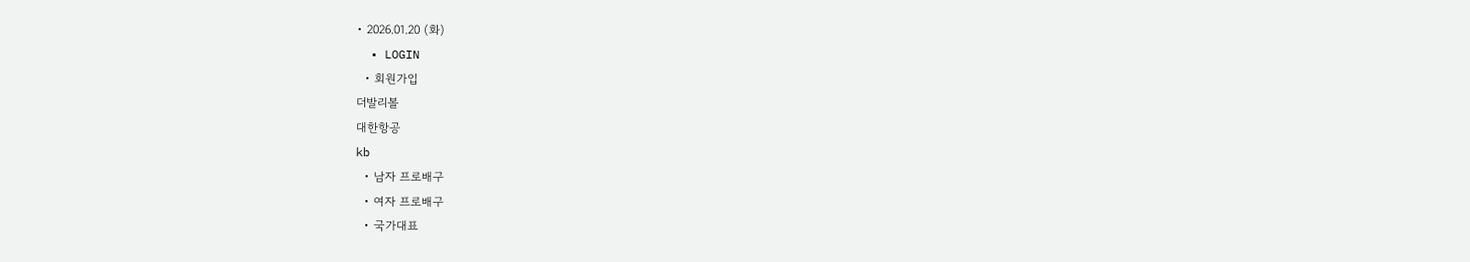• 2026.01.20 (화)
  • LOGIN
  • 회원가입
더발리볼
대한항공
kb
  • 남자 프로배구
  • 여자 프로배구
  • 국가대표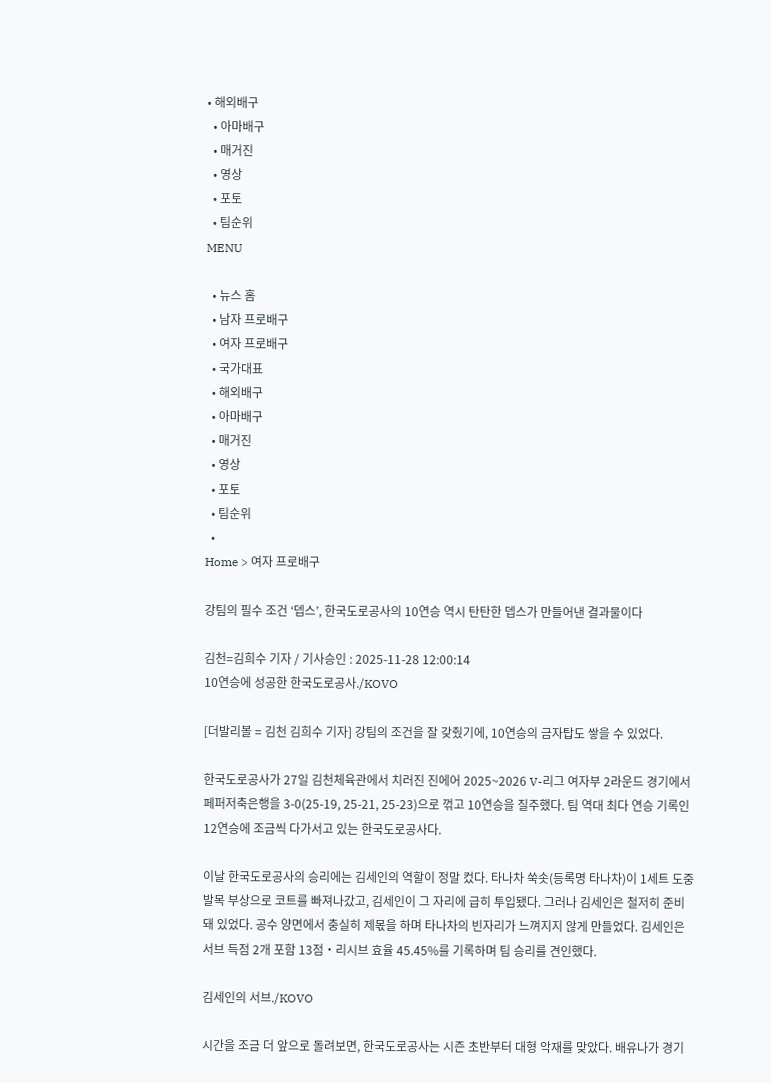• 해외배구
  • 아마배구
  • 매거진
  • 영상
  • 포토
  • 팀순위
MENU

  • 뉴스 홈
  • 남자 프로배구
  • 여자 프로배구
  • 국가대표
  • 해외배구
  • 아마배구
  • 매거진
  • 영상
  • 포토
  • 팀순위
  •
Home > 여자 프로배구

강팀의 필수 조건 ‘뎁스’, 한국도로공사의 10연승 역시 탄탄한 뎁스가 만들어낸 결과물이다

김천=김희수 기자 / 기사승인 : 2025-11-28 12:00:14
10연승에 성공한 한국도로공사./KOVO

[더발리볼 = 김천 김희수 기자] 강팀의 조건을 잘 갖췄기에, 10연승의 금자탑도 쌓을 수 있었다.

한국도로공사가 27일 김천체육관에서 치러진 진에어 2025~2026 V-리그 여자부 2라운드 경기에서 페퍼저축은행을 3-0(25-19, 25-21, 25-23)으로 꺾고 10연승을 질주했다. 팀 역대 최다 연승 기록인 12연승에 조금씩 다가서고 있는 한국도로공사다.

이날 한국도로공사의 승리에는 김세인의 역할이 정말 컸다. 타나차 쑥솟(등록명 타나차)이 1세트 도중 발목 부상으로 코트를 빠져나갔고, 김세인이 그 자리에 급히 투입됐다. 그러나 김세인은 철저히 준비돼 있었다. 공수 양면에서 충실히 제몫을 하며 타나차의 빈자리가 느껴지지 않게 만들었다. 김세인은 서브 득점 2개 포함 13점‧리시브 효율 45.45%를 기록하며 팀 승리를 견인했다.

김세인의 서브./KOVO

시간을 조금 더 앞으로 돌려보면, 한국도로공사는 시즌 초반부터 대형 악재를 맞았다. 배유나가 경기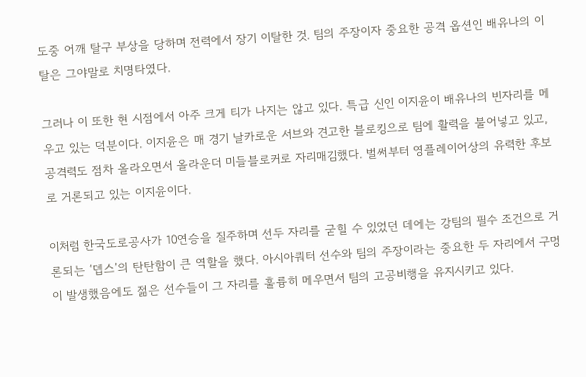도중 어깨 탈구 부상을 당하며 전력에서 장기 이탈한 것. 팀의 주장이자 중요한 공격 옵션인 배유나의 이탈은 그야말로 치명타였다.

그러나 이 또한 현 시점에서 아주 크게 티가 나지는 않고 있다. 특급 신인 이지윤이 배유나의 빈자리를 메우고 있는 덕분이다. 이지윤은 매 경기 날카로운 서브와 견고한 블로킹으로 팀에 활력을 불어넣고 있고, 공격력도 점차 올라오면서 올라운더 미들블로커로 자리매김했다. 벌써부터 영플레이어상의 유력한 후보로 거론되고 있는 이지윤이다.

이처럼 한국도로공사가 10연승을 질주하며 선두 자리를 굳힐 수 있었던 데에는 강팀의 필수 조건으로 거론되는 ‘뎁스’의 탄탄함이 큰 역할을 했다. 아시아쿼터 선수와 팀의 주장이라는 중요한 두 자리에서 구멍이 발생했음에도 젊은 선수들이 그 자리를 훌륭히 메우면서 팀의 고공비행을 유지시키고 있다.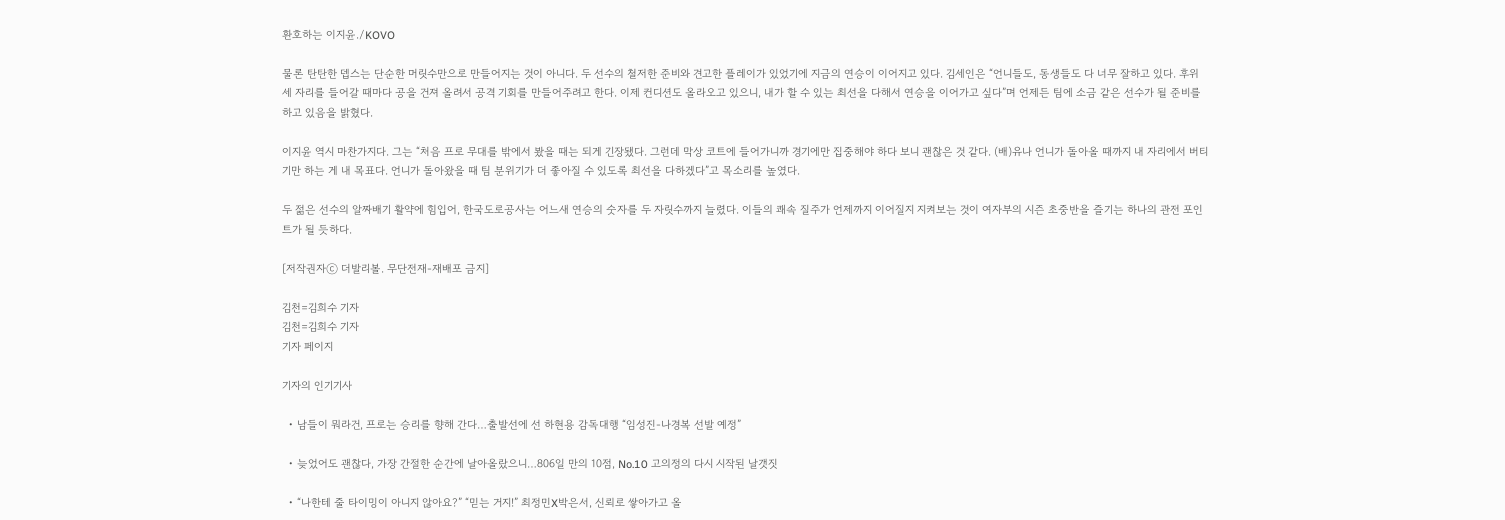환호하는 이지윤./KOVO

물론 탄탄한 뎁스는 단순한 머릿수만으로 만들어지는 것이 아니다. 두 선수의 철저한 준비와 견고한 플레이가 있었기에 지금의 연승이 이어지고 있다. 김세인은 “언니들도, 동생들도 다 너무 잘하고 있다. 후위 세 자리를 들어갈 때마다 공을 건져 올려서 공격 기회를 만들어주려고 한다. 이제 컨디션도 올라오고 있으니, 내가 할 수 있는 최선을 다해서 연승을 이어가고 싶다”며 언제든 팀에 소금 같은 선수가 될 준비를 하고 있음을 밝혔다.

이지윤 역시 마찬가지다. 그는 “처음 프로 무대를 밖에서 봤을 때는 되게 긴장됐다. 그런데 막상 코트에 들어가니까 경기에만 집중해야 하다 보니 괜찮은 것 같다. (배)유나 언니가 돌아올 때까지 내 자리에서 버티기만 하는 게 내 목표다. 언니가 돌아왔을 때 팀 분위기가 더 좋아질 수 있도록 최선을 다하겠다”고 목소리를 높였다.

두 젊은 선수의 알짜배기 활약에 힘입어, 한국도로공사는 어느새 연승의 숫자를 두 자릿수까지 늘렸다. 이들의 쾌속 질주가 언제까지 이어질지 지켜보는 것이 여자부의 시즌 초중반을 즐기는 하나의 관전 포인트가 될 듯하다.

[저작권자ⓒ 더발리볼. 무단전재-재배포 금지]

김천=김희수 기자
김천=김희수 기자
기자 페이지

기자의 인기기사

  • 남들이 뭐라건, 프로는 승리를 향해 간다…출발선에 선 하현용 감독대행 “임성진-나경복 선발 예정”

  • 늦었어도 괜찮다, 가장 간절한 순간에 날아올랐으니…806일 만의 10점, No.10 고의정의 다시 시작된 날갯짓

  • “나한테 줄 타이밍이 아니지 않아요?” “믿는 거지!” 최정민X박은서, 신뢰로 쌓아가고 올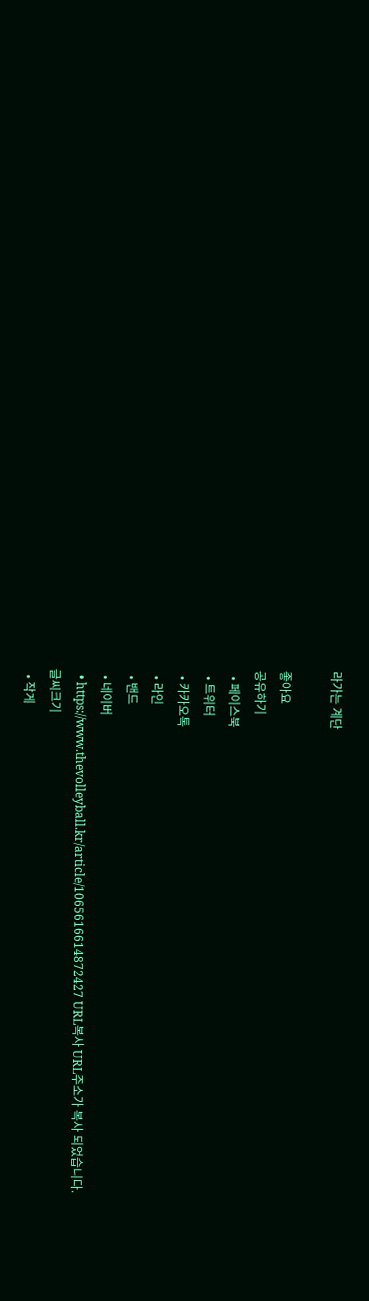라가는 계단

좋아요
공유하기
  • 페이스북
  • 트위터
  • 카카오톡
  • 라인
  • 밴드
  • 네이버
  • https://www.thevolleyball.kr/article/1065616614872427 URL복사 URL주소가 복사 되었습니다.
글씨크기
  • 작게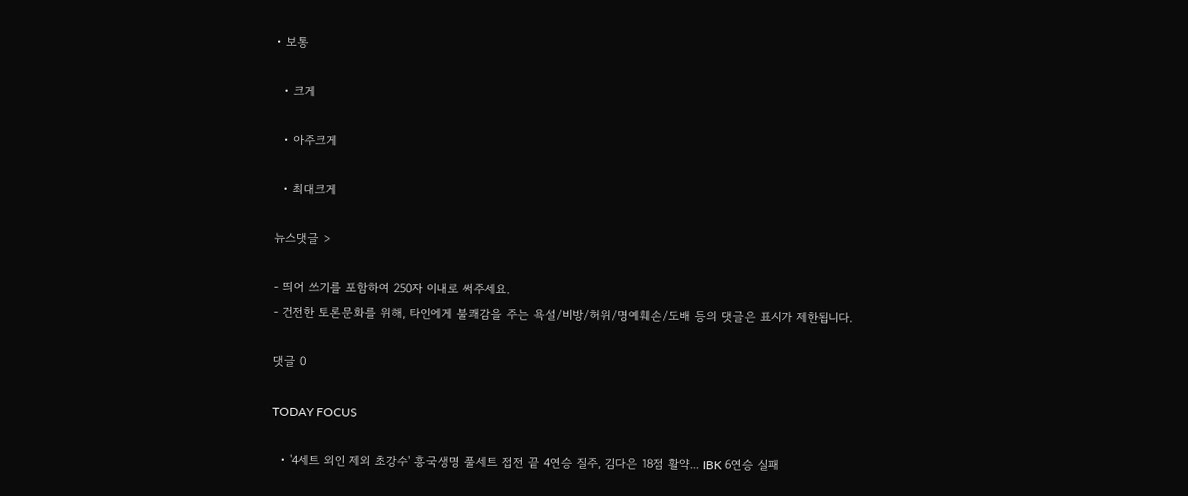• 보통

  • 크게

  • 아주크게

  • 최대크게

뉴스댓글 >

- 띄어 쓰기를 포함하여 250자 이내로 써주세요.
- 건전한 토론문화를 위해, 타인에게 불쾌감을 주는 욕설/비방/허위/명예훼손/도배 등의 댓글은 표시가 제한됩니다.

댓글 0

TODAY FOCUS

  • '4세트 외인 제외 초강수' 흥국생명 풀세트 접전 끝 4연승 질주, 김다은 18점 활약... IBK 6연승 실패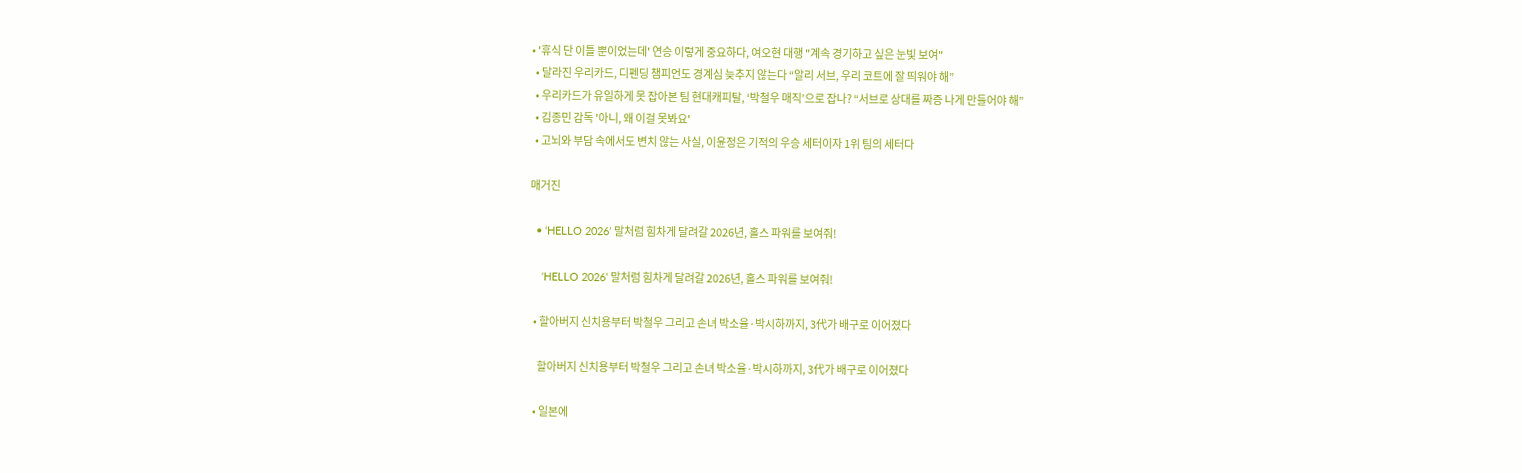• '휴식 단 이틀 뿐이었는데' 연승 이렇게 중요하다, 여오현 대행 "계속 경기하고 싶은 눈빛 보여"
  • 달라진 우리카드, 디펜딩 챔피언도 경계심 늦추지 않는다 “알리 서브, 우리 코트에 잘 띄워야 해”
  • 우리카드가 유일하게 못 잡아본 팀 현대캐피탈, ‘박철우 매직’으로 잡나? “서브로 상대를 짜증 나게 만들어야 해”
  • 김종민 감독 '아니, 왜 이걸 못봐요'
  • 고뇌와 부담 속에서도 변치 않는 사실, 이윤정은 기적의 우승 세터이자 1위 팀의 세터다

매거진

  • ‘HELLO 2026’ 말처럼 힘차게 달려갈 2026년, 홀스 파워를 보여줘!

    ‘HELLO 2026’ 말처럼 힘차게 달려갈 2026년, 홀스 파워를 보여줘!

  • 할아버지 신치용부터 박철우 그리고 손녀 박소율·박시하까지, 3代가 배구로 이어졌다

    할아버지 신치용부터 박철우 그리고 손녀 박소율·박시하까지, 3代가 배구로 이어졌다

  • 일본에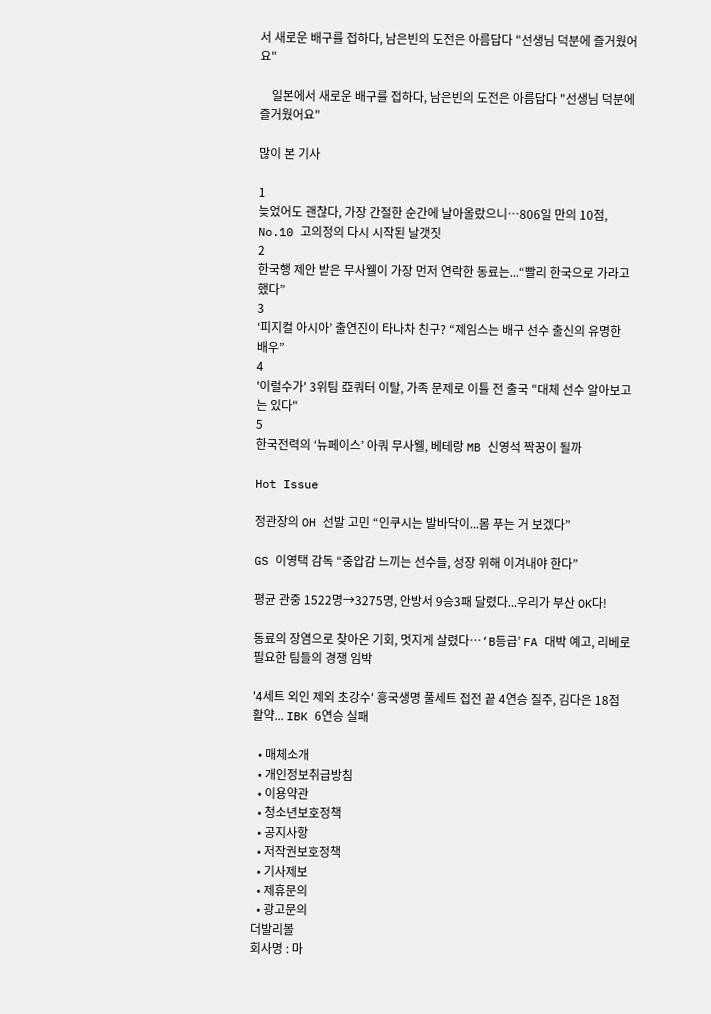서 새로운 배구를 접하다, 남은빈의 도전은 아름답다 "선생님 덕분에 즐거웠어요"

    일본에서 새로운 배구를 접하다, 남은빈의 도전은 아름답다 "선생님 덕분에 즐거웠어요"

많이 본 기사

1
늦었어도 괜찮다, 가장 간절한 순간에 날아올랐으니…806일 만의 10점, No.10 고의정의 다시 시작된 날갯짓
2
한국행 제안 받은 무사웰이 가장 먼저 연락한 동료는...“빨리 한국으로 가라고 했다”
3
‘피지컬 아시아’ 출연진이 타나차 친구? “제임스는 배구 선수 출신의 유명한 배우”
4
'이럴수가' 3위팀 亞쿼터 이탈, 가족 문제로 이틀 전 출국 "대체 선수 알아보고는 있다"
5
한국전력의 ‘뉴페이스’ 아쿼 무사웰, 베테랑 MB 신영석 짝꿍이 될까

Hot Issue

정관장의 OH 선발 고민 “인쿠시는 발바닥이...몸 푸는 거 보겠다”

GS 이영택 감독 “중압감 느끼는 선수들, 성장 위해 이겨내야 한다”

평균 관중 1522명→3275명, 안방서 9승3패 달렸다...우리가 부산 OK다!

동료의 장염으로 찾아온 기회, 멋지게 살렸다…‘B등급’ FA 대박 예고, 리베로 필요한 팀들의 경쟁 임박

'4세트 외인 제외 초강수' 흥국생명 풀세트 접전 끝 4연승 질주, 김다은 18점 활약... IBK 6연승 실패

  • 매체소개
  • 개인정보취급방침
  • 이용약관
  • 청소년보호정책
  • 공지사항
  • 저작권보호정책
  • 기사제보
  • 제휴문의
  • 광고문의
더발리볼
회사명 : 마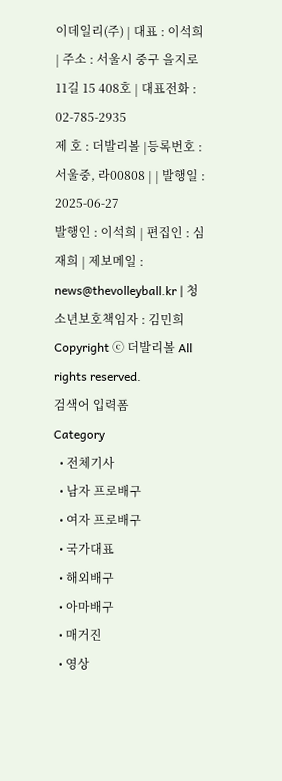이데일리(주) | 대표 : 이석희 | 주소 : 서울시 중구 을지로 11길 15 408호 | 대표전화 : 02-785-2935
제 호 : 더발리볼 |등록번호 : 서울중, 라00808 | | 발행일 : 2025-06-27
발행인 : 이석희 | 편집인 : 심재희 | 제보메일 : news@thevolleyball.kr | 청소년보호책임자 : 김민희
Copyright ⓒ 더발리볼 All rights reserved.
검색어 입력폼
Category
  • 전체기사
  • 남자 프로배구
  • 여자 프로배구
  • 국가대표
  • 해외배구
  • 아마배구
  • 매거진
  • 영상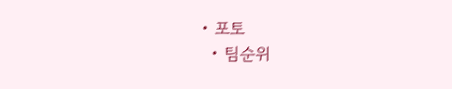• 포토
  • 팀순위